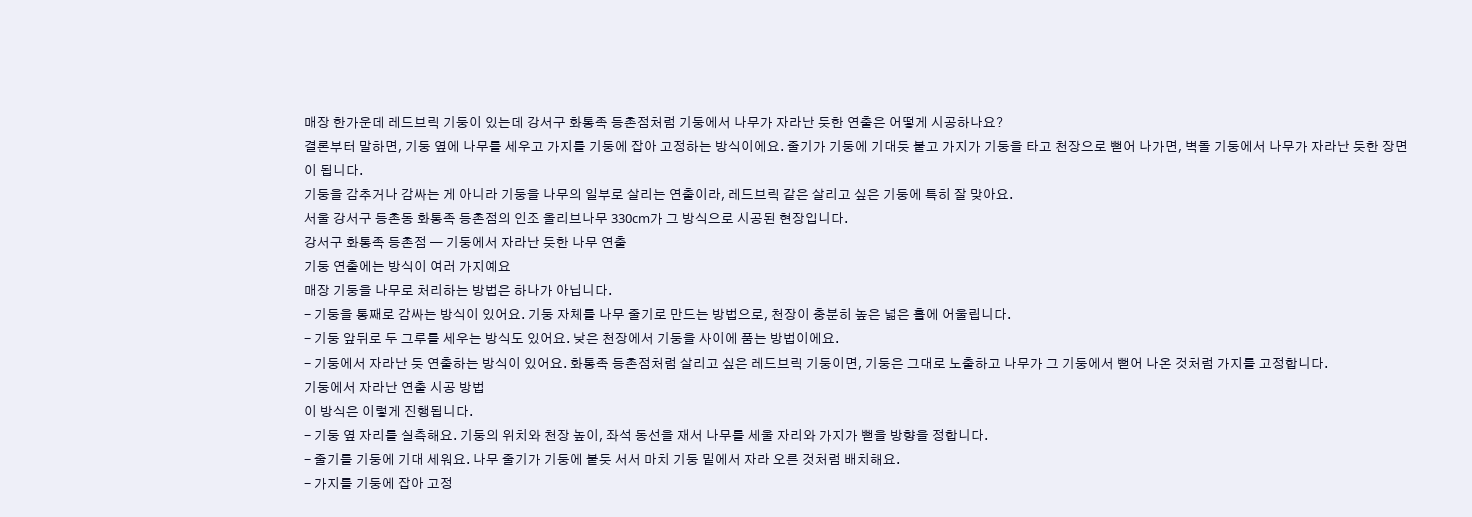매장 한가운데 레드브릭 기둥이 있는데 강서구 화통족 등촌점처럼 기둥에서 나무가 자라난 듯한 연출은 어떻게 시공하나요?
결론부터 말하면, 기둥 옆에 나무를 세우고 가지를 기둥에 잡아 고정하는 방식이에요. 줄기가 기둥에 기대듯 붙고 가지가 기둥을 타고 천장으로 뻗어 나가면, 벽돌 기둥에서 나무가 자라난 듯한 장면이 됩니다.
기둥을 감추거나 감싸는 게 아니라 기둥을 나무의 일부로 살리는 연출이라, 레드브릭 같은 살리고 싶은 기둥에 특히 잘 맞아요.
서울 강서구 등촌동 화통족 등촌점의 인조 올리브나무 330cm가 그 방식으로 시공된 현장입니다.
강서구 화통족 등촌점 — 기둥에서 자라난 듯한 나무 연출
기둥 연출에는 방식이 여러 가지예요
매장 기둥을 나무로 처리하는 방법은 하나가 아닙니다.
- 기둥을 통째로 감싸는 방식이 있어요. 기둥 자체를 나무 줄기로 만드는 방법으로, 천장이 충분히 높은 넓은 홀에 어울립니다.
- 기둥 앞뒤로 두 그루를 세우는 방식도 있어요. 낮은 천장에서 기둥을 사이에 품는 방법이에요.
- 기둥에서 자라난 듯 연출하는 방식이 있어요. 화통족 등촌점처럼 살리고 싶은 레드브릭 기둥이면, 기둥은 그대로 노출하고 나무가 그 기둥에서 뻗어 나온 것처럼 가지를 고정합니다.
기둥에서 자라난 연출 시공 방법
이 방식은 이렇게 진행됩니다.
- 기둥 옆 자리를 실측해요. 기둥의 위치와 천장 높이, 좌석 동선을 재서 나무를 세울 자리와 가지가 뻗을 방향을 정합니다.
- 줄기를 기둥에 기대 세워요. 나무 줄기가 기둥에 붙듯 서서 마치 기둥 밑에서 자라 오른 것처럼 배치해요.
- 가지를 기둥에 잡아 고정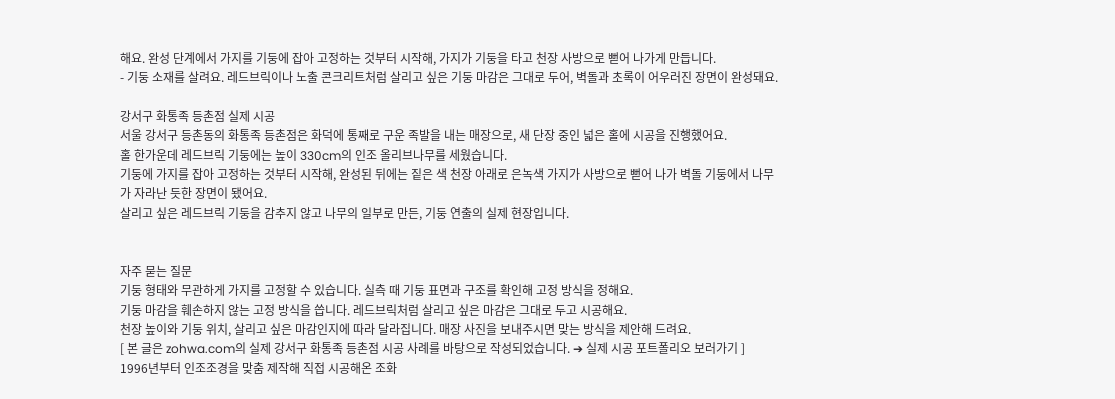해요. 완성 단계에서 가지를 기둥에 잡아 고정하는 것부터 시작해, 가지가 기둥을 타고 천장 사방으로 뻗어 나가게 만듭니다.
- 기둥 소재를 살려요. 레드브릭이나 노출 콘크리트처럼 살리고 싶은 기둥 마감은 그대로 두어, 벽돌과 초록이 어우러진 장면이 완성돼요.

강서구 화통족 등촌점 실제 시공
서울 강서구 등촌동의 화통족 등촌점은 화덕에 통째로 구운 족발을 내는 매장으로, 새 단장 중인 넓은 홀에 시공을 진행했어요.
홀 한가운데 레드브릭 기둥에는 높이 330cm의 인조 올리브나무를 세웠습니다.
기둥에 가지를 잡아 고정하는 것부터 시작해, 완성된 뒤에는 짙은 색 천장 아래로 은녹색 가지가 사방으로 뻗어 나가 벽돌 기둥에서 나무가 자라난 듯한 장면이 됐어요.
살리고 싶은 레드브릭 기둥을 감추지 않고 나무의 일부로 만든, 기둥 연출의 실제 현장입니다.


자주 묻는 질문
기둥 형태와 무관하게 가지를 고정할 수 있습니다. 실측 때 기둥 표면과 구조를 확인해 고정 방식을 정해요.
기둥 마감을 훼손하지 않는 고정 방식을 씁니다. 레드브릭처럼 살리고 싶은 마감은 그대로 두고 시공해요.
천장 높이와 기둥 위치, 살리고 싶은 마감인지에 따라 달라집니다. 매장 사진을 보내주시면 맞는 방식을 제안해 드려요.
[ 본 글은 zohwa.com의 실제 강서구 화통족 등촌점 시공 사례를 바탕으로 작성되었습니다. ➔ 실제 시공 포트폴리오 보러가기 ]
1996년부터 인조조경을 맞춤 제작해 직접 시공해온 조화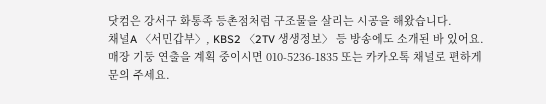닷컴은 강서구 화통족 등촌점처럼 구조물을 살리는 시공을 해왔습니다.
채널A 〈서민갑부〉, KBS2 〈2TV 생생정보〉 등 방송에도 소개된 바 있어요.
매장 기둥 연출을 계획 중이시면 010-5236-1835 또는 카카오톡 채널로 편하게 문의 주세요.